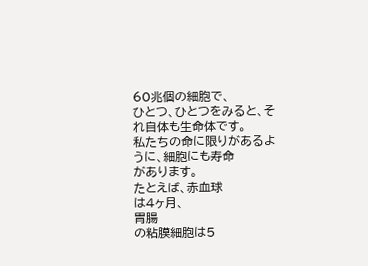60兆個の細胞で、
ひとつ、ひとつをみると、それ自体も生命体です。
私たちの命に限りがあるように、細胞にも寿命
があります。
たとえば、赤血球
は4ヶ月、
胃腸
の粘膜細胞は5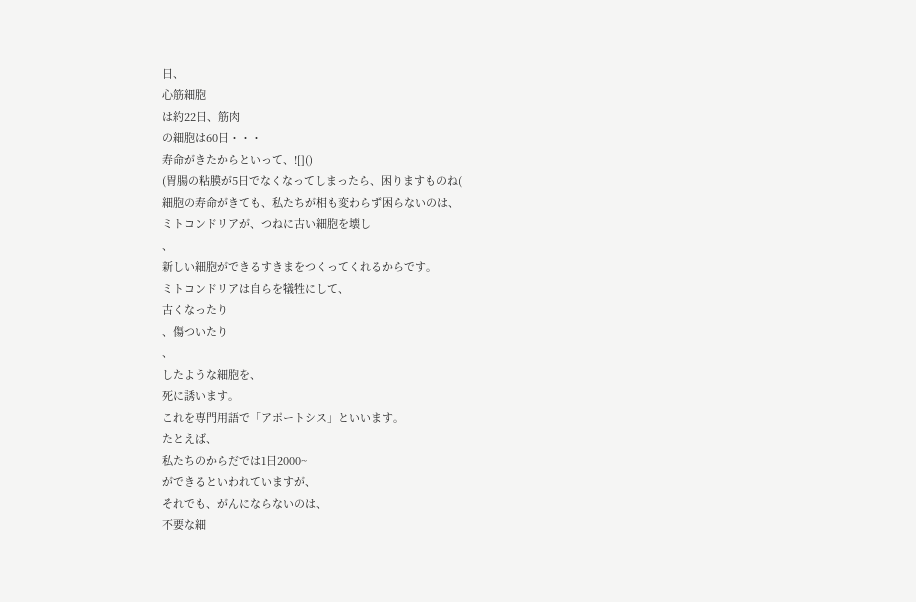日、
心筋細胞
は約22日、筋肉
の細胞は60日・・・
寿命がきたからといって、![]()
(胃腸の粘膜が5日でなくなってしまったら、困りますものね(
細胞の寿命がきても、私たちが相も変わらず困らないのは、
ミトコンドリアが、つねに古い細胞を壊し
、
新しい細胞ができるすきまをつくってくれるからです。
ミトコンドリアは自らを犠牲にして、
古くなったり
、傷ついたり
、
したような細胞を、
死に誘います。
これを専門用語で「アポートシス」といいます。
たとえば、
私たちのからだでは1日2000~
ができるといわれていますが、
それでも、がんにならないのは、
不要な細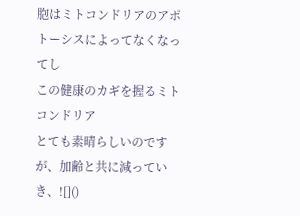胞はミトコンドリアのアポトーシスによってなくなってし
この健康のカギを握るミトコンドリア
とても素晴らしいのですが、加齢と共に減っていき、![]()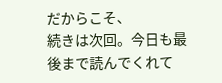だからこそ、
続きは次回。今日も最後まで読んでくれて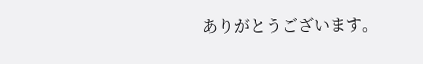ありがとうございます。